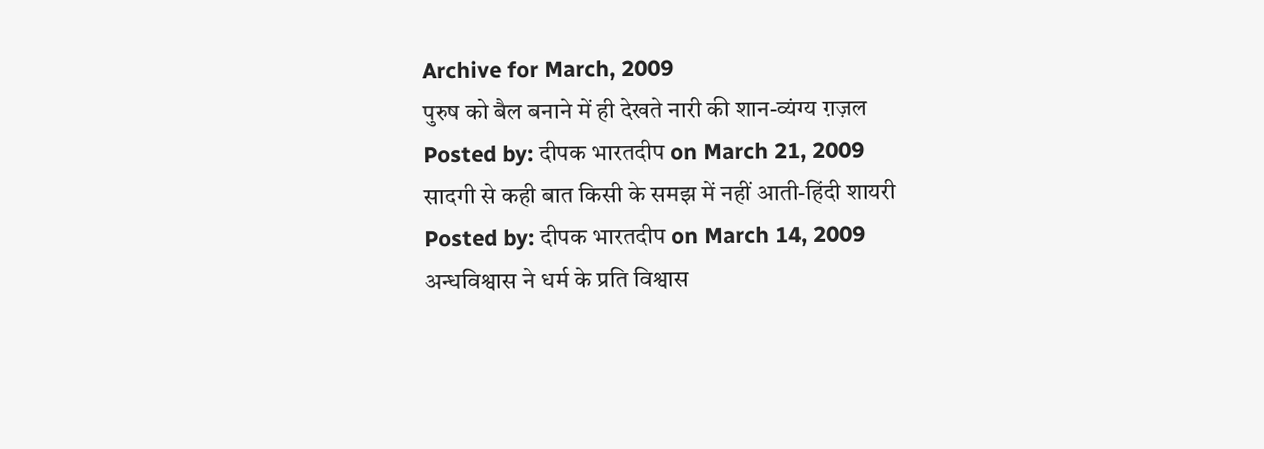Archive for March, 2009
पुरुष को बैल बनाने में ही देखते नारी की शान-व्यंग्य ग़ज़ल
Posted by: दीपक भारतदीप on March 21, 2009
सादगी से कही बात किसी के समझ में नहीं आती-हिंदी शायरी
Posted by: दीपक भारतदीप on March 14, 2009
अन्धविश्वास ने धर्म के प्रति विश्वास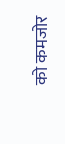को कमजोर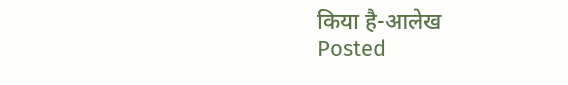किया है-आलेख
Posted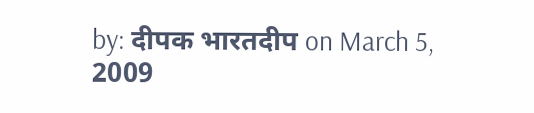by: दीपक भारतदीप on March 5, 2009